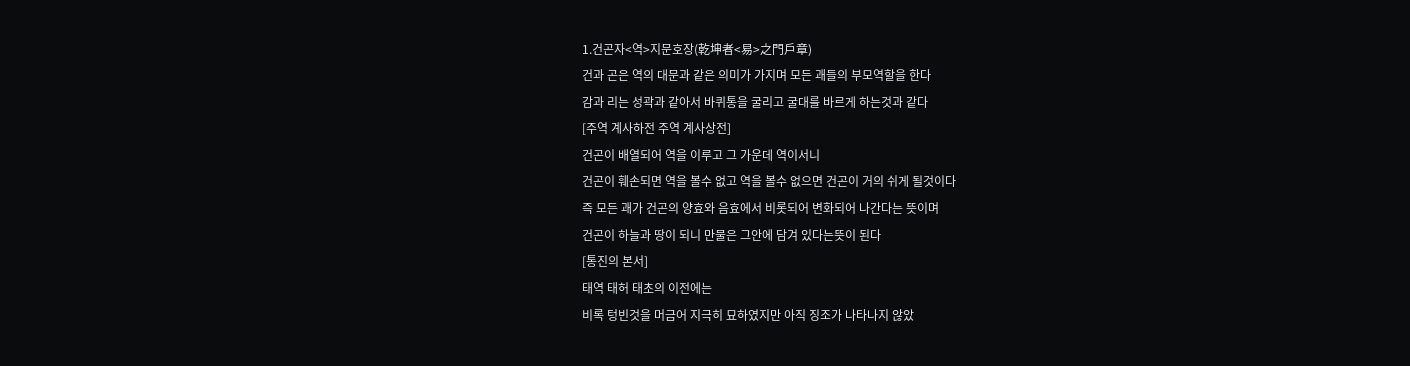1.건곤자<역>지문호장(乾坤者<易>之門戶章)
건과 곤은 역의 대문과 같은 의미가 가지며 모든 괘들의 부모역할을 한다
감과 리는 성곽과 같아서 바퀴통을 굴리고 굴대를 바르게 하는것과 같다
[주역 계사하전 주역 계사상전]
건곤이 배열되어 역을 이루고 그 가운데 역이서니
건곤이 훼손되면 역을 볼수 없고 역을 볼수 없으면 건곤이 거의 쉬게 될것이다
즉 모든 괘가 건곤의 양효와 음효에서 비롯되어 변화되어 나간다는 뜻이며
건곤이 하늘과 땅이 되니 만물은 그안에 담겨 있다는뜻이 된다
[통진의 본서]
태역 태허 태초의 이전에는
비록 텅빈것을 머금어 지극히 묘하였지만 아직 징조가 나타나지 않았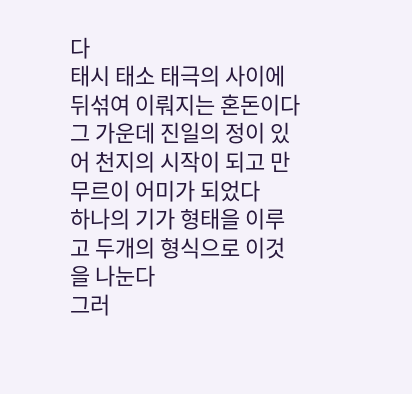다
태시 태소 태극의 사이에 뒤섞여 이뤄지는 혼돈이다
그 가운데 진일의 정이 있어 천지의 시작이 되고 만무르이 어미가 되었다
하나의 기가 형태을 이루고 두개의 형식으로 이것을 나눈다
그러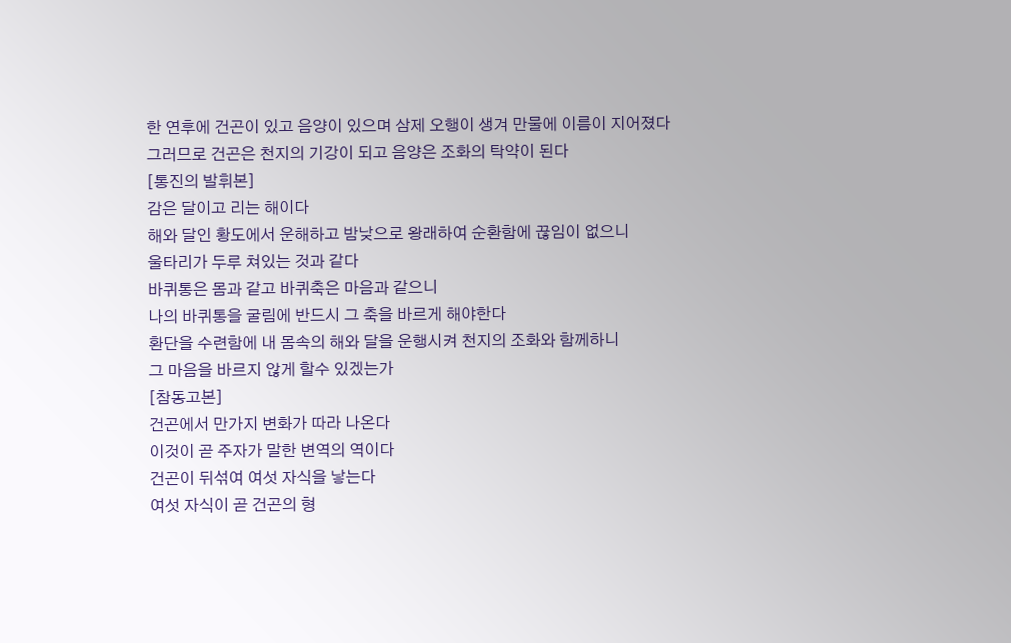한 연후에 건곤이 있고 음양이 있으며 삼제 오행이 생겨 만물에 이름이 지어졌다
그러므로 건곤은 천지의 기강이 되고 음양은 조화의 탁약이 된다
[통진의 발휘본]
감은 달이고 리는 해이다
해와 달인 황도에서 운해하고 밤낮으로 왕래하여 순환함에 끊임이 없으니
울타리가 두루 쳐있는 것과 같다
바퀴통은 몸과 같고 바퀴축은 마음과 같으니
나의 바퀴통을 굴림에 반드시 그 축을 바르게 해야한다
환단을 수련함에 내 몸속의 해와 달을 운행시켜 천지의 조화와 함께하니
그 마음을 바르지 않게 할수 있겠는가
[참동고본]
건곤에서 만가지 변화가 따라 나온다
이것이 곧 주자가 말한 변역의 역이다
건곤이 뒤섞여 여섯 자식을 낳는다
여섯 자식이 곧 건곤의 형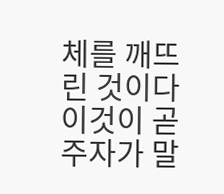체를 깨뜨린 것이다
이것이 곧 주자가 말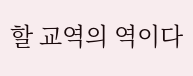할 교역의 역이다